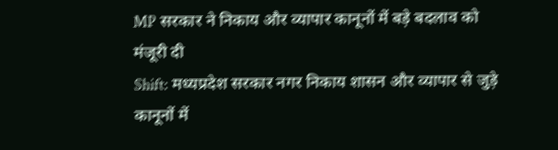MP सरकार ने निकाय और व्यापार कानूनों में बड़े बदलाव को मंजूरी दी
Shift: मध्यप्रदेश सरकार नगर निकाय शासन और व्यापार से जुड़े कानूनों में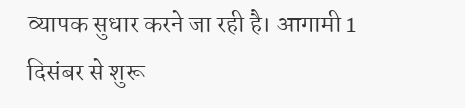व्यापक सुधार करने जा रही है। आगामी 1 दिसंबर से शुरू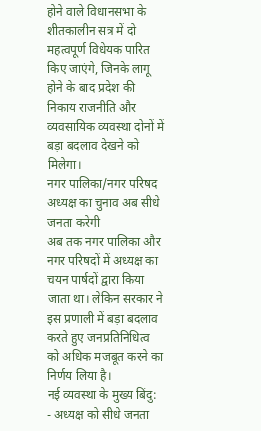होने वाले विधानसभा के शीतकालीन सत्र में दो महत्वपूर्ण विधेयक पारित किए जाएंगे, जिनके लागू होने के बाद प्रदेश की निकाय राजनीति और व्यवसायिक व्यवस्था दोनों में बड़ा बदलाव देखने को मिलेगा।
नगर पालिका/नगर परिषद अध्यक्ष का चुनाव अब सीधे जनता करेगी
अब तक नगर पालिका और नगर परिषदों में अध्यक्ष का चयन पार्षदों द्वारा किया जाता था। लेकिन सरकार ने इस प्रणाली में बड़ा बदलाव करते हुए जनप्रतिनिधित्व को अधिक मजबूत करने का निर्णय लिया है।
नई व्यवस्था के मुख्य बिंदु:
- अध्यक्ष को सीधे जनता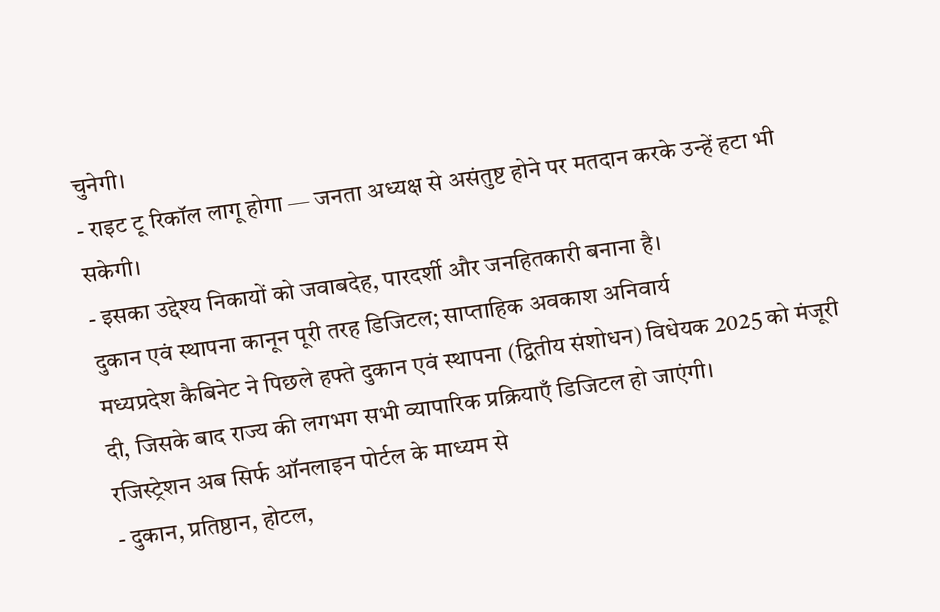चुनेगी।
- राइट टू रिकॉल लागू होगा — जनता अध्यक्ष से असंतुष्ट होने पर मतदान करके उन्हें हटा भी सकेगी।
- इसका उद्देश्य निकायों को जवाबदेह, पारदर्शी और जनहितकारी बनाना है।
दुकान एवं स्थापना कानून पूरी तरह डिजिटल; साप्ताहिक अवकाश अनिवार्य
मध्यप्रदेश कैबिनेट ने पिछले हफ्ते दुकान एवं स्थापना (द्वितीय संशोधन) विधेयक 2025 को मंजूरी दी, जिसके बाद राज्य की लगभग सभी व्यापारिक प्रक्रियाएँ डिजिटल हो जाएंगी।
रजिस्ट्रेशन अब सिर्फ ऑनलाइन पोर्टल के माध्यम से
- दुकान, प्रतिष्ठान, होटल,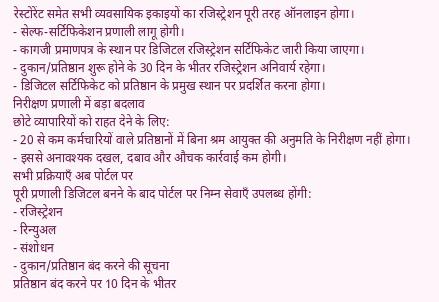रेस्टोरेंट समेत सभी व्यवसायिक इकाइयों का रजिस्ट्रेशन पूरी तरह ऑनलाइन होगा।
- सेल्फ-सर्टिफिकेशन प्रणाली लागू होगी।
- कागजी प्रमाणपत्र के स्थान पर डिजिटल रजिस्ट्रेशन सर्टिफिकेट जारी किया जाएगा।
- दुकान/प्रतिष्ठान शुरू होने के 30 दिन के भीतर रजिस्ट्रेशन अनिवार्य रहेगा।
- डिजिटल सर्टिफिकेट को प्रतिष्ठान के प्रमुख स्थान पर प्रदर्शित करना होगा।
निरीक्षण प्रणाली में बड़ा बदलाव
छोटे व्यापारियों को राहत देने के लिए:
- 20 से कम कर्मचारियों वाले प्रतिष्ठानों में बिना श्रम आयुक्त की अनुमति के निरीक्षण नहीं होगा।
- इससे अनावश्यक दखल, दबाव और औचक कार्रवाई कम होगी।
सभी प्रक्रियाएँ अब पोर्टल पर
पूरी प्रणाली डिजिटल बनने के बाद पोर्टल पर निम्न सेवाएँ उपलब्ध होंगी:
- रजिस्ट्रेशन
- रिन्युअल
- संशोधन
- दुकान/प्रतिष्ठान बंद करने की सूचना
प्रतिष्ठान बंद करने पर 10 दिन के भीतर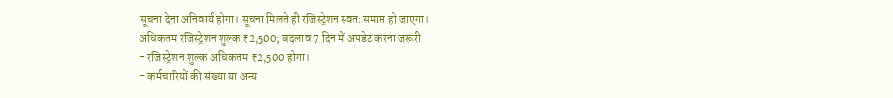सूचना देना अनिवार्य होगा। सूचना मिलते ही रजिस्ट्रेशन स्वतः समाप्त हो जाएगा।
अधिकतम रजिस्ट्रेशन शुल्क ₹2,500; बदलाव 7 दिन में अपडेट करना जरूरी
- रजिस्ट्रेशन शुल्क अधिकतम ₹2,500 होगा।
- कर्मचारियों की संख्या या अन्य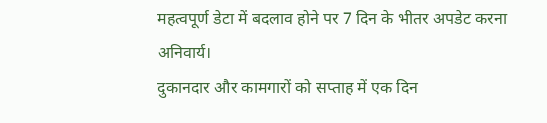महत्वपूर्ण डेटा में बदलाव होने पर 7 दिन के भीतर अपडेट करना अनिवार्य।
दुकानदार और कामगारों को सप्ताह में एक दिन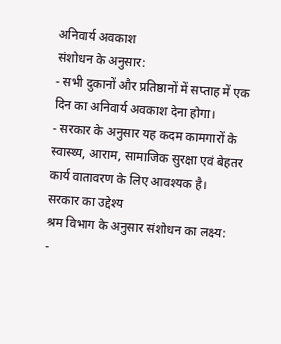अनिवार्य अवकाश
संशोधन के अनुसार:
- सभी दुकानों और प्रतिष्ठानों में सप्ताह में एक दिन का अनिवार्य अवकाश देना होगा।
- सरकार के अनुसार यह कदम कामगारों के स्वास्थ्य, आराम, सामाजिक सुरक्षा एवं बेहतर कार्य वातावरण के लिए आवश्यक है।
सरकार का उद्देश्य
श्रम विभाग के अनुसार संशोधन का लक्ष्य:
-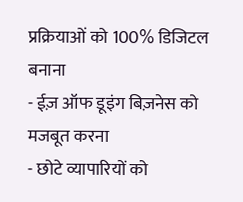प्रक्रियाओं को 100% डिजिटल बनाना
- ईज़ ऑफ डूइंग बिज़नेस को मजबूत करना
- छोटे व्यापारियों को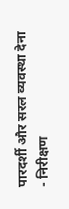पारदर्शी और सरल व्यवस्था देना
- निरीक्षण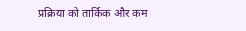प्रक्रिया को तार्किक और कम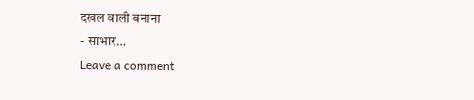दखल वाली बनाना
- साभार…
Leave a comment